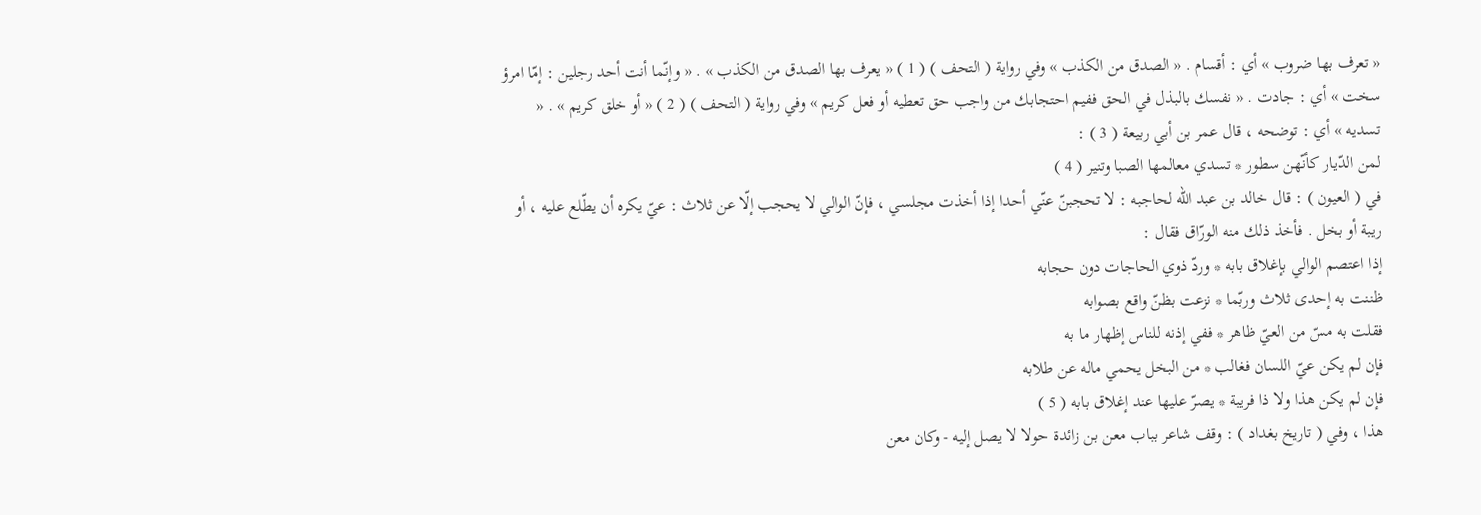« تعرف بها ضروب » أي : أقسام . « الصدق من الكذب » وفي رواية ( التحف ) ( 1 ) « يعرف بها الصدق من الكذب » . « وإنّما أنت أحد رجلين : إمّا امرؤ سخت » أي : جادت . « نفسك بالبذل في الحق ففيم احتجابك من واجب حق تعطيه أو فعل كريم » وفي رواية ( التحف ) ( 2 ) « أو خلق كريم » . « تسديه » أي : توضحه ، قال عمر بن أبي ربيعة ( 3 ) :
لمن الدّيار كأنّهن سطور * تسدي معالمها الصبا وتنير ( 4 )
في ( العيون ) : قال خالد بن عبد اللّه لحاجبه : لا تحجبنّ عنّي أحدا إذا أخذت مجلسي ، فإنّ الوالي لا يحجب إلّا عن ثلاث : عيّ يكره أن يطّلع عليه ، أو ريبة أو بخل . فأخذ ذلك منه الورّاق فقال :
إذا اعتصم الوالي بإغلاق بابه * وردّ ذوي الحاجات دون حجابه
ظننت به إحدى ثلاث وربّما * نزعت بظنّ واقع بصوابه
فقلت به مسّ من العيّ ظاهر * ففي إذنه للناس إظهار ما به
فإن لم يكن عيّ اللسان فغالب * من البخل يحمي ماله عن طلابه
فإن لم يكن هذا ولا ذا فريبة * يصرّ عليها عند إغلاق بابه ( 5 )
هذا ، وفي ( تاريخ بغداد ) : وقف شاعر بباب معن بن زائدة حولا لا يصل إليه - وكان معن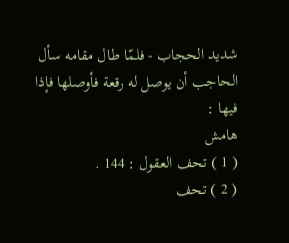شديد الحجاب - فلمّا طال مقامه سأل الحاجب أن يوصل له رقعة فأوصلها فإذا فيها :
هامش
( 1 ) تحف العقول : 144 .
( 2 ) تحف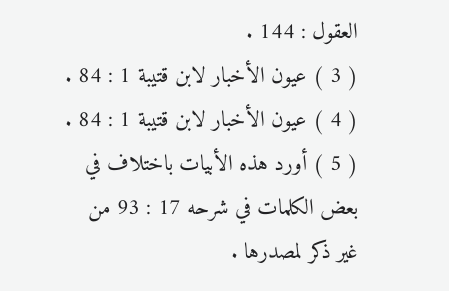العقول : 144 .
( 3 ) عيون الأخبار لابن قتيبة 1 : 84 .
( 4 ) عيون الأخبار لابن قتيبة 1 : 84 .
( 5 ) أورد هذه الأبيات باختلاف في بعض الكلمات في شرحه 17 : 93 من غير ذكر لمصدرها .